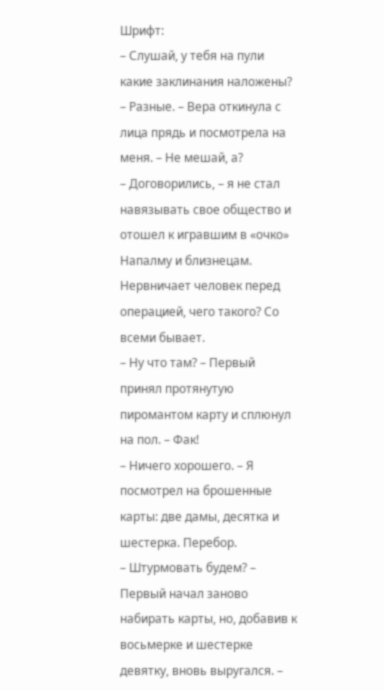Шрифт:
– Слушай, у тебя на пули какие заклинания наложены?
– Разные. – Вера откинула с лица прядь и посмотрела на меня. – Не мешай, а?
– Договорились, – я не стал навязывать свое общество и отошел к игравшим в «очко» Напалму и близнецам. Нервничает человек перед операцией, чего такого? Со всеми бывает.
– Ну что там? – Первый принял протянутую пиромантом карту и сплюнул на пол. – Фак!
– Ничего хорошего. – Я посмотрел на брошенные карты: две дамы, десятка и шестерка. Перебор.
– Штурмовать будем? – Первый начал заново набирать карты, но, добавив к восьмерке и шестерке девятку, вновь выругался. –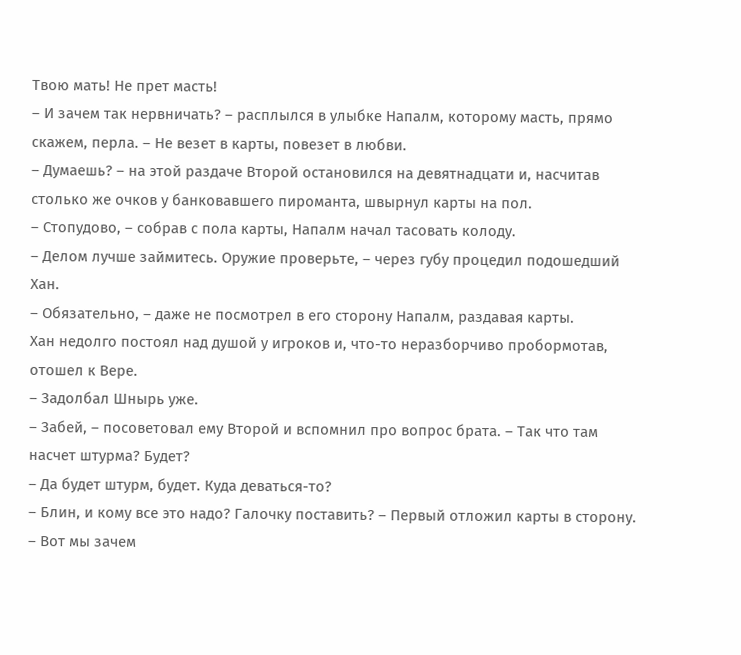Твою мать! Не прет масть!
– И зачем так нервничать? – расплылся в улыбке Напалм, которому масть, прямо скажем, перла. – Не везет в карты, повезет в любви.
– Думаешь? – на этой раздаче Второй остановился на девятнадцати и, насчитав столько же очков у банковавшего пироманта, швырнул карты на пол.
– Стопудово, – собрав с пола карты, Напалм начал тасовать колоду.
– Делом лучше займитесь. Оружие проверьте, – через губу процедил подошедший Хан.
– Обязательно, – даже не посмотрел в его сторону Напалм, раздавая карты.
Хан недолго постоял над душой у игроков и, что-то неразборчиво пробормотав, отошел к Вере.
– Задолбал Шнырь уже.
– Забей, – посоветовал ему Второй и вспомнил про вопрос брата. – Так что там насчет штурма? Будет?
– Да будет штурм, будет. Куда деваться-то?
– Блин, и кому все это надо? Галочку поставить? – Первый отложил карты в сторону. – Вот мы зачем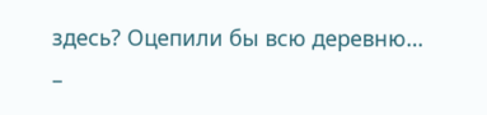здесь? Оцепили бы всю деревню…
–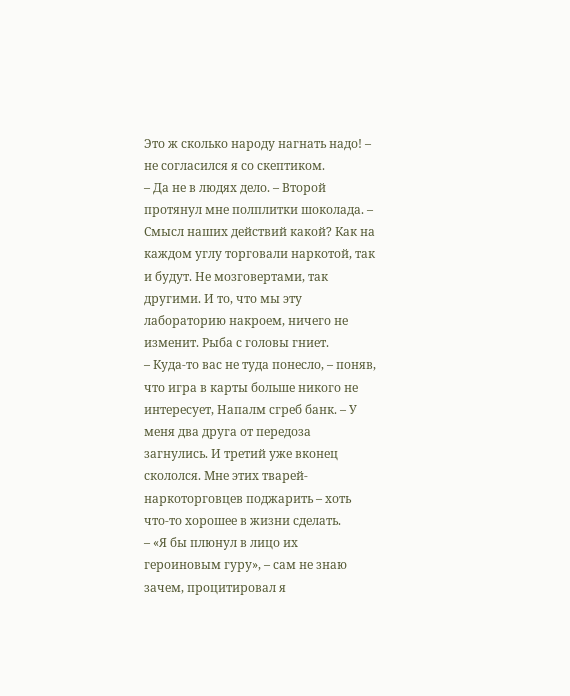Это ж сколько народу нагнать надо! – не согласился я со скептиком.
– Да не в людях дело. – Второй протянул мне полплитки шоколада. – Смысл наших действий какой? Как на каждом углу торговали наркотой, так и будут. Не мозговертами, так другими. И то, что мы эту лабораторию накроем, ничего не изменит. Рыба с головы гниет.
– Куда-то вас не туда понесло, – поняв, что игра в карты больше никого не интересует, Напалм сгреб банк. – У меня два друга от передоза загнулись. И третий уже вконец скололся. Мне этих тварей-наркоторговцев поджарить – хоть что-то хорошее в жизни сделать.
– «Я бы плюнул в лицо их героиновым гуру», – сам не знаю зачем, процитировал я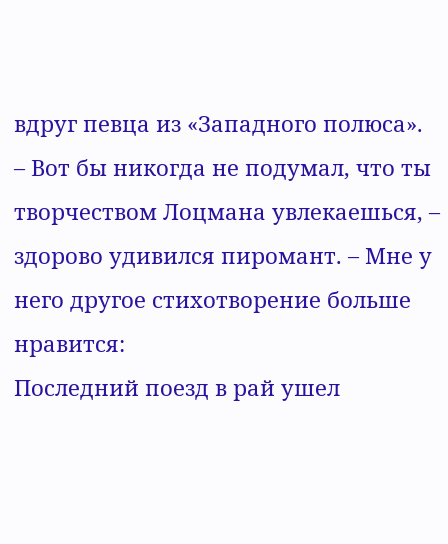вдруг певца из «Западного полюса».
– Вот бы никогда не подумал, что ты творчеством Лоцмана увлекаешься, – здорово удивился пиромант. – Мне у него другое стихотворение больше нравится:
Последний поезд в рай ушел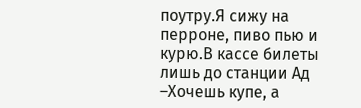поутру.Я сижу на перроне, пиво пью и курю.В кассе билеты лишь до станции Ад –Хочешь купе, а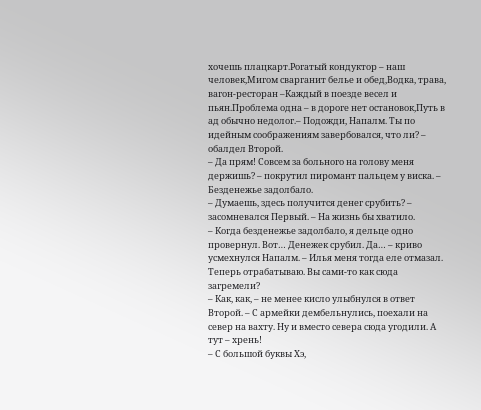хочешь плацкарт.Рогатый кондуктор – наш человек,Мигом сварганит белье и обед,Водка, трава, вагон-ресторан –Каждый в поезде весел и пьян.Проблема одна – в дороге нет остановок,Путь в ад обычно недолог.– Подожди, Напалм. Ты по идейным соображениям завербовался, что ли? – обалдел Второй.
– Да прям! Совсем за больного на голову меня держишь? – покрутил пиромант пальцем у виска. – Безденежье задолбало.
– Думаешь, здесь получится денег срубить? – засомневался Первый. – На жизнь бы хватило.
– Когда безденежье задолбало, я дельце одно провернул. Вот… Денежек срубил. Да… – криво усмехнулся Напалм. – Илья меня тогда еле отмазал. Теперь отрабатываю. Вы сами-то как сюда загремели?
– Как, как, – не менее кисло улыбнулся в ответ Второй. – С армейки дембельнулись, поехали на север на вахту. Ну и вместо севера сюда угодили. А тут – хрень!
– С большой буквы Хэ,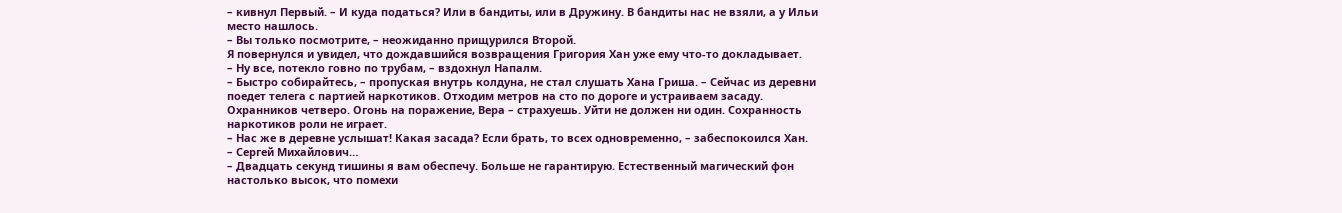– кивнул Первый. – И куда податься? Или в бандиты, или в Дружину. В бандиты нас не взяли, а у Ильи место нашлось.
– Вы только посмотрите, – неожиданно прищурился Второй.
Я повернулся и увидел, что дождавшийся возвращения Григория Хан уже ему что-то докладывает.
– Ну все, потекло говно по трубам, – вздохнул Напалм.
– Быстро собирайтесь, – пропуская внутрь колдуна, не стал слушать Хана Гриша. – Сейчас из деревни поедет телега с партией наркотиков. Отходим метров на сто по дороге и устраиваем засаду. Охранников четверо. Огонь на поражение, Вера – страхуешь. Уйти не должен ни один. Сохранность наркотиков роли не играет.
– Нас же в деревне услышат! Какая засада? Если брать, то всех одновременно, – забеспокоился Хан.
– Сергей Михайлович…
– Двадцать секунд тишины я вам обеспечу. Больше не гарантирую. Естественный магический фон настолько высок, что помехи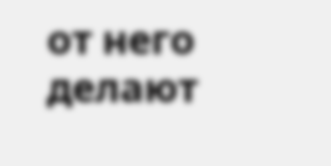от него делают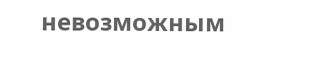невозможным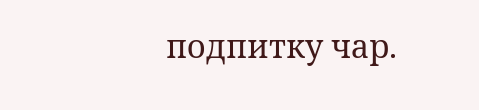подпитку чар.